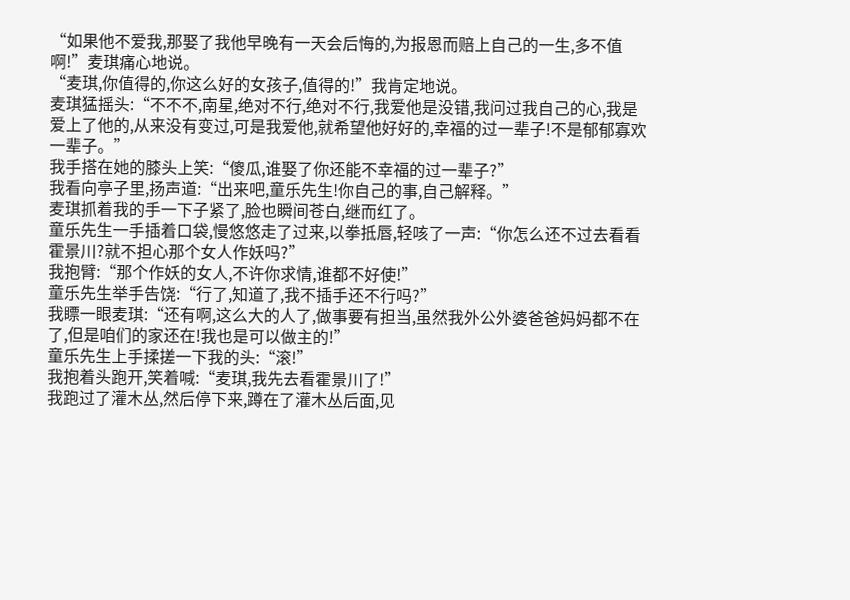“如果他不爱我,那娶了我他早晚有一天会后悔的,为报恩而赔上自己的一生,多不值啊!”麦琪痛心地说。
“麦琪,你值得的,你这么好的女孩子,值得的!”我肯定地说。
麦琪猛摇头:“不不不,南星,绝对不行,绝对不行,我爱他是没错,我问过我自己的心,我是爱上了他的,从来没有变过,可是我爱他,就希望他好好的,幸福的过一辈子!不是郁郁寡欢一辈子。”
我手搭在她的膝头上笑:“傻瓜,谁娶了你还能不幸福的过一辈子?”
我看向亭子里,扬声道:“出来吧,童乐先生!你自己的事,自己解释。”
麦琪抓着我的手一下子紧了,脸也瞬间苍白,继而红了。
童乐先生一手插着口袋,慢悠悠走了过来,以拳抵唇,轻咳了一声:“你怎么还不过去看看霍景川?就不担心那个女人作妖吗?”
我抱臂:“那个作妖的女人,不许你求情,谁都不好使!”
童乐先生举手告饶:“行了,知道了,我不插手还不行吗?”
我瞟一眼麦琪:“还有啊,这么大的人了,做事要有担当,虽然我外公外婆爸爸妈妈都不在了,但是咱们的家还在!我也是可以做主的!”
童乐先生上手揉搓一下我的头:“滚!”
我抱着头跑开,笑着喊:“麦琪,我先去看霍景川了!”
我跑过了灌木丛,然后停下来,蹲在了灌木丛后面,见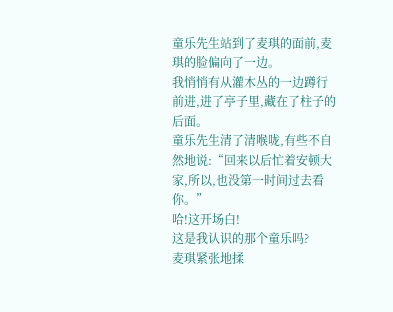童乐先生站到了麦琪的面前,麦琪的脸偏向了一边。
我悄悄有从灌木丛的一边蹲行前进,进了亭子里,藏在了柱子的后面。
童乐先生清了清喉咙,有些不自然地说:“回来以后忙着安顿大家,所以,也没第一时间过去看你。”
哈!这开场白!
这是我认识的那个童乐吗?
麦琪紧张地揉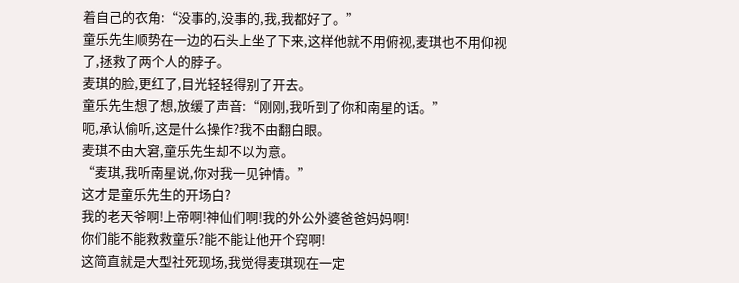着自己的衣角:“没事的,没事的,我,我都好了。”
童乐先生顺势在一边的石头上坐了下来,这样他就不用俯视,麦琪也不用仰视了,拯救了两个人的脖子。
麦琪的脸,更红了,目光轻轻得别了开去。
童乐先生想了想,放缓了声音:“刚刚,我听到了你和南星的话。”
呃,承认偷听,这是什么操作?我不由翻白眼。
麦琪不由大窘,童乐先生却不以为意。
“麦琪,我听南星说,你对我一见钟情。”
这才是童乐先生的开场白?
我的老天爷啊!上帝啊!神仙们啊!我的外公外婆爸爸妈妈啊!
你们能不能救救童乐?能不能让他开个窍啊!
这简直就是大型社死现场,我觉得麦琪现在一定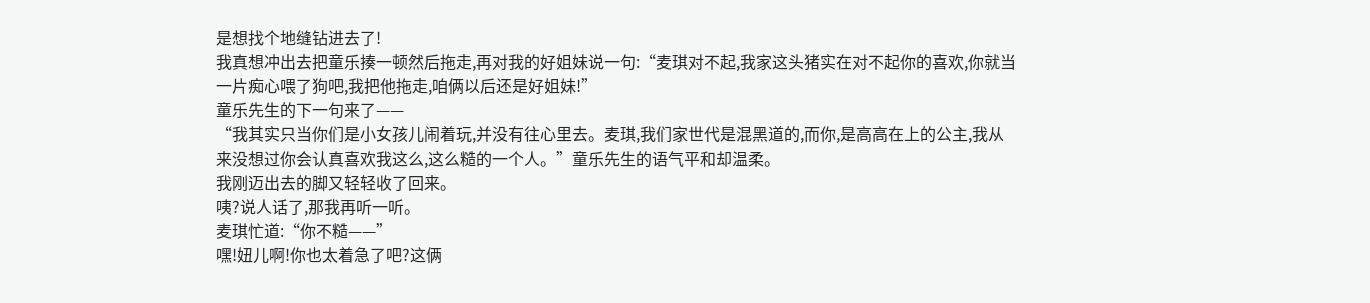是想找个地缝钻进去了!
我真想冲出去把童乐揍一顿然后拖走,再对我的好姐妹说一句:“麦琪对不起,我家这头猪实在对不起你的喜欢,你就当一片痴心喂了狗吧,我把他拖走,咱俩以后还是好姐妹!”
童乐先生的下一句来了——
“我其实只当你们是小女孩儿闹着玩,并没有往心里去。麦琪,我们家世代是混黑道的,而你,是高高在上的公主,我从来没想过你会认真喜欢我这么,这么糙的一个人。”童乐先生的语气平和却温柔。
我刚迈出去的脚又轻轻收了回来。
咦?说人话了,那我再听一听。
麦琪忙道:“你不糙——”
嘿!妞儿啊!你也太着急了吧?这俩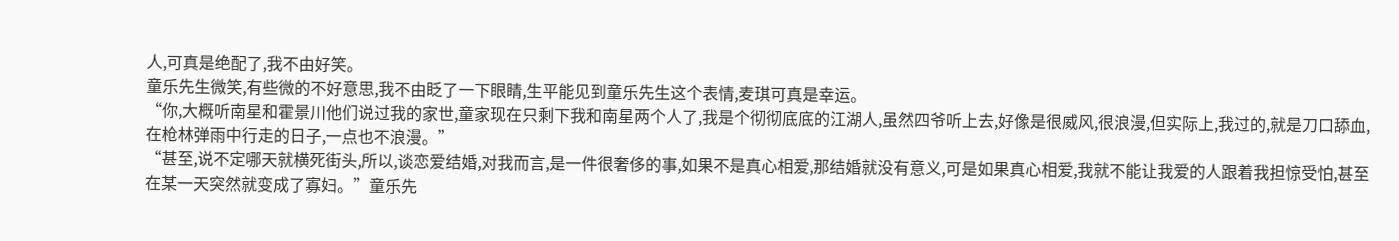人,可真是绝配了,我不由好笑。
童乐先生微笑,有些微的不好意思,我不由眨了一下眼睛,生平能见到童乐先生这个表情,麦琪可真是幸运。
“你,大概听南星和霍景川他们说过我的家世,童家现在只剩下我和南星两个人了,我是个彻彻底底的江湖人,虽然四爷听上去,好像是很威风,很浪漫,但实际上,我过的,就是刀口舔血,在枪林弹雨中行走的日子,一点也不浪漫。”
“甚至,说不定哪天就横死街头,所以,谈恋爱结婚,对我而言,是一件很奢侈的事,如果不是真心相爱,那结婚就没有意义,可是如果真心相爱,我就不能让我爱的人跟着我担惊受怕,甚至在某一天突然就变成了寡妇。”童乐先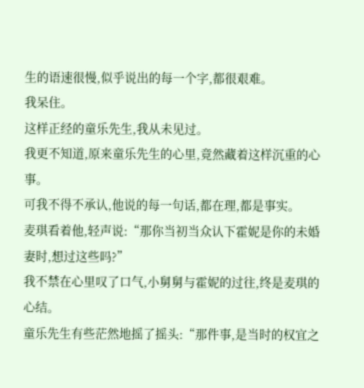生的语速很慢,似乎说出的每一个字,都很艰难。
我呆住。
这样正经的童乐先生,我从未见过。
我更不知道,原来童乐先生的心里,竟然藏着这样沉重的心事。
可我不得不承认,他说的每一句话,都在理,都是事实。
麦琪看着他,轻声说:“那你当初当众认下霍妮是你的未婚妻时,想过这些吗?”
我不禁在心里叹了口气,小舅舅与霍妮的过往,终是麦琪的心结。
童乐先生有些茫然地摇了摇头:“那件事,是当时的权宜之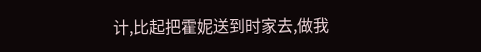计,比起把霍妮送到时家去,做我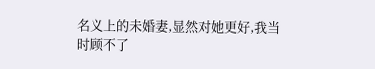名义上的未婚妻,显然对她更好,我当时顾不了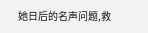她日后的名声问题,救